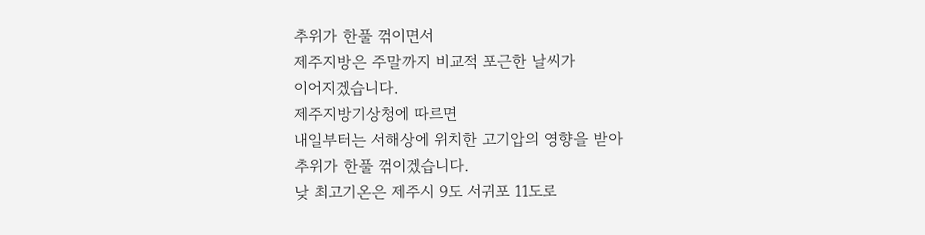추위가 한풀 꺾이면서
제주지방은 주말까지 비교적 포근한 날씨가
이어지겠습니다.
제주지방기상청에 따르면
내일부터는 서해상에 위치한 고기압의 영향을 받아
추위가 한풀 꺾이겠습니다.
낮 최고기온은 제주시 9도 서귀포 11도로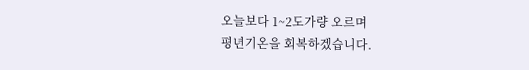오늘보다 1~2도가량 오르며
평년기온을 회복하겠습니다.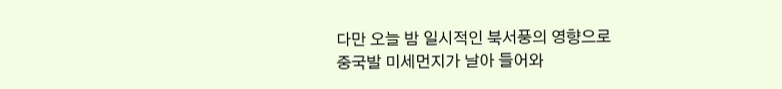다만 오늘 밤 일시적인 북서풍의 영향으로
중국발 미세먼지가 날아 들어와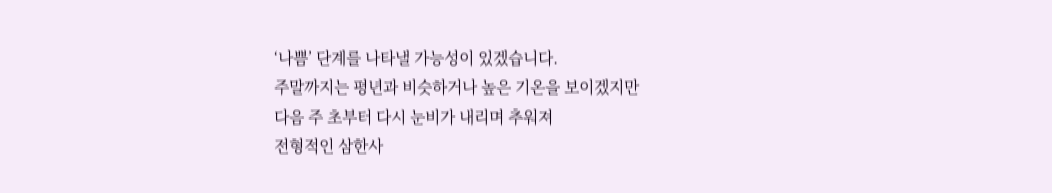‘나쁨’ 단계를 나타낼 가능성이 있겠습니다.
주말까지는 평년과 비슷하거나 높은 기온을 보이겠지만
다음 주 초부터 다시 눈비가 내리며 추워져
전형적인 삼한사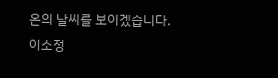온의 날씨를 보이겠습니다.
이소정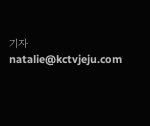기자
natalie@kctvjeju.com